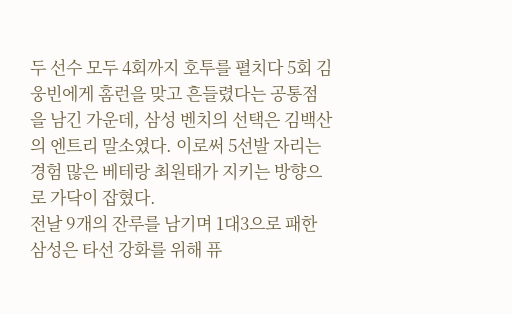두 선수 모두 4회까지 호투를 펼치다 5회 김웅빈에게 홈런을 맞고 흔들렸다는 공통점을 남긴 가운데, 삼성 벤치의 선택은 김백산의 엔트리 말소였다. 이로써 5선발 자리는 경험 많은 베테랑 최원태가 지키는 방향으로 가닥이 잡혔다.
전날 9개의 잔루를 남기며 1대3으로 패한 삼성은 타선 강화를 위해 퓨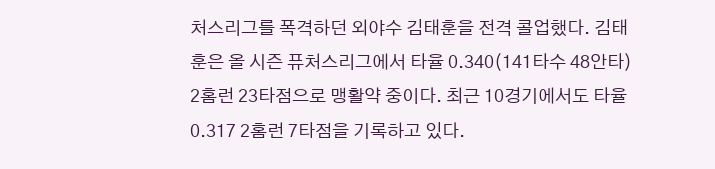처스리그를 폭격하던 외야수 김태훈을 전격 콜업했다. 김태훈은 올 시즌 퓨처스리그에서 타율 0.340(141타수 48안타) 2홈런 23타점으로 맹활약 중이다. 최근 10경기에서도 타율 0.317 2홈런 7타점을 기록하고 있다.